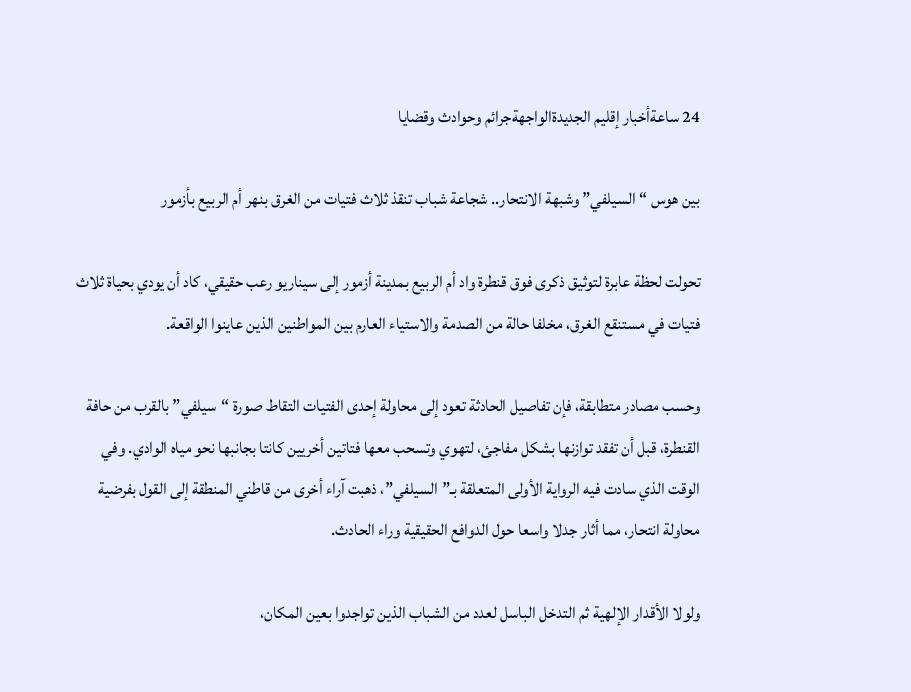24 ساعةأخبار إقليم الجديدةالواجهةجرائم وحوادث وقضايا

بين هوس “السيلفي” وشبهة الانتحار.. شجاعة شباب تنقذ ثلاث فتيات من الغرق بنهر أم الربيع بأزمور

تحولت لحظة عابرة لتوثيق ذكرى فوق قنطرة واد أم الربيع بمدينة أزمور إلى سيناريو رعب حقيقي، كاد أن يودي بحياة ثلاث فتيات في مستنقع الغرق، مخلفا حالة من الصدمة والاستياء العارم بين المواطنين الذين عاينوا الواقعة.

وحسب مصادر متطابقة، فإن تفاصيل الحادثة تعود إلى محاولة إحدى الفتيات التقاط صورة “سيلفي” بالقرب من حافة القنطرة، قبل أن تفقد توازنها بشكل مفاجئ، لتهوي وتسحب معها فتاتين أخريين كانتا بجانبها نحو مياه الوادي. وفي الوقت الذي سادت فيه الرواية الأولى المتعلقة بـ”السيلفي”، ذهبت آراء أخرى من قاطني المنطقة إلى القول بفرضية محاولة انتحار، مما أثار جدلا واسعا حول الدوافع الحقيقية وراء الحادث.

ولولا الأقدار الإلهية ثم التدخل الباسل لعدد من الشباب الذين تواجدوا بعين المكان،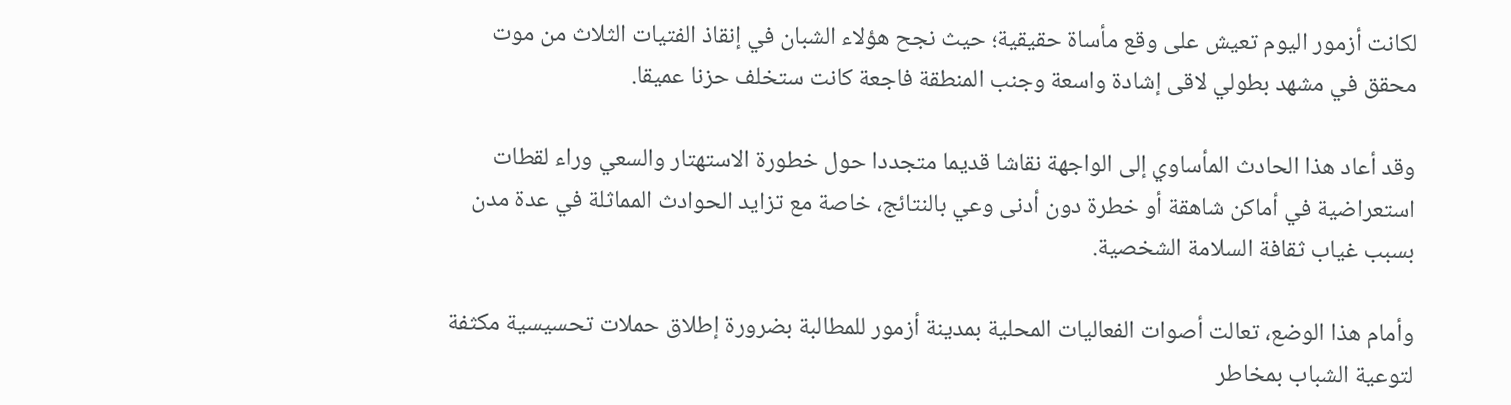لكانت أزمور اليوم تعيش على وقع مأساة حقيقية؛ حيث نجح هؤلاء الشبان في إنقاذ الفتيات الثلاث من موت محقق في مشهد بطولي لاقى إشادة واسعة وجنب المنطقة فاجعة كانت ستخلف حزنا عميقا.

وقد أعاد هذا الحادث المأساوي إلى الواجهة نقاشا قديما متجددا حول خطورة الاستهتار والسعي وراء لقطات استعراضية في أماكن شاهقة أو خطرة دون أدنى وعي بالنتائج، خاصة مع تزايد الحوادث المماثلة في عدة مدن بسبب غياب ثقافة السلامة الشخصية.

وأمام هذا الوضع، تعالت أصوات الفعاليات المحلية بمدينة أزمور للمطالبة بضرورة إطلاق حملات تحسيسية مكثفة لتوعية الشباب بمخاطر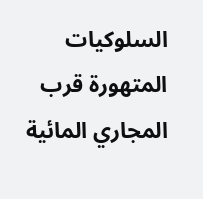السلوكيات المتهورة قرب المجاري المائية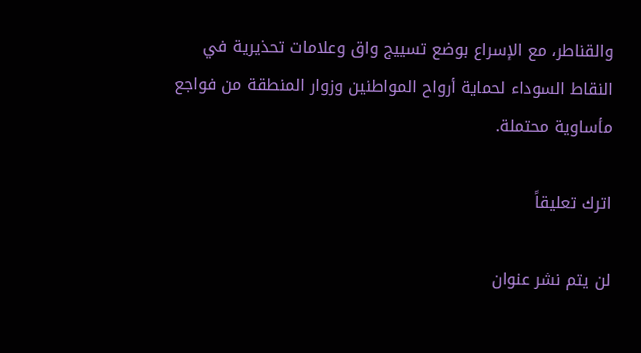والقناطر، مع الإسراع بوضع تسييج واق وعلامات تحذيرية في النقاط السوداء لحماية أرواح المواطنين وزوار المنطقة من فواجع مأساوية محتملة.

اترك تعليقاً

لن يتم نشر عنوان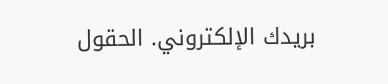بريدك الإلكتروني. الحقول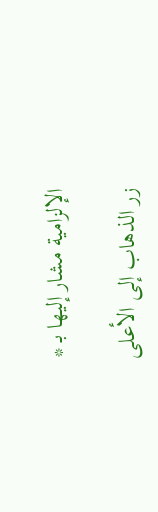الإلزامية مشار إليها بـ *

زر الذهاب إلى الأعلى